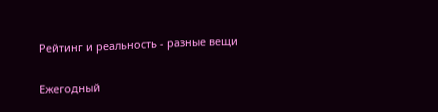Рейтинг и реальность - разные вещи

Ежегодный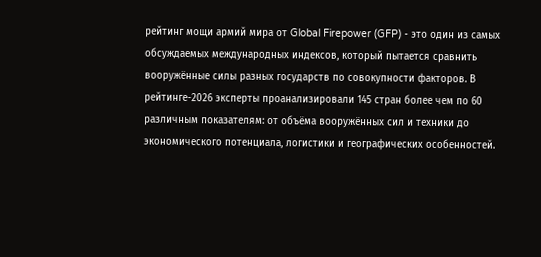рейтинг мощи армий мира от Global Firepower (GFP) - это один из самых обсуждаемых международных индексов, который пытается сравнить вооружённые силы разных государств по совокупности факторов. В рейтинге-2026 эксперты проанализировали 145 стран более чем по 60 различным показателям: от объёма вооружённых сил и техники до экономического потенциала, логистики и географических особенностей.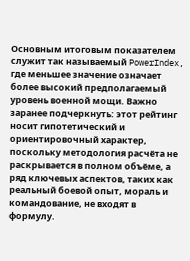Основным итоговым показателем служит так называемый PowerIndex, где меньшее значение означает более высокий предполагаемый уровень военной мощи. Важно заранее подчеркнуть: этот рейтинг носит гипотетический и ориентировочный характер, поскольку методология расчёта не раскрывается в полном объёме, а ряд ключевых аспектов, таких как реальный боевой опыт, мораль и командование, не входят в формулу.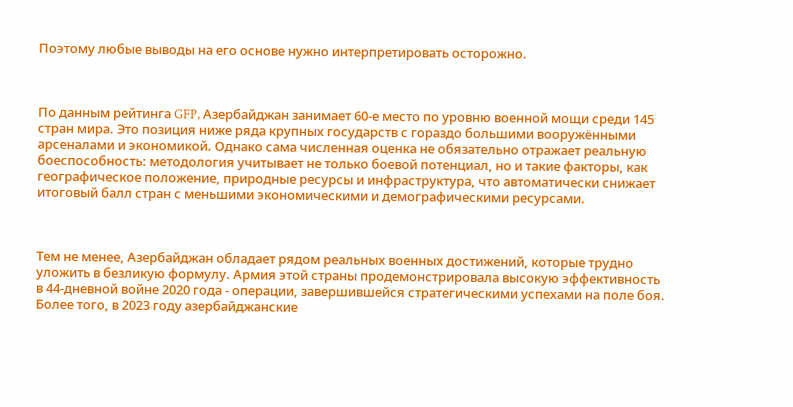Поэтому любые выводы на его основе нужно интерпретировать осторожно.



По данным рейтинга GFP, Азербайджан занимает 60-е место по уровню военной мощи среди 145 стран мира. Это позиция ниже ряда крупных государств с гораздо большими вооружёнными арсеналами и экономикой. Однако сама численная оценка не обязательно отражает реальную боеспособность: методология учитывает не только боевой потенциал, но и такие факторы, как географическое положение, природные ресурсы и инфраструктура, что автоматически снижает итоговый балл стран с меньшими экономическими и демографическими ресурсами.



Тем не менее, Азербайджан обладает рядом реальных военных достижений, которые трудно уложить в безликую формулу. Армия этой страны продемонстрировала высокую эффективность в 44-дневной войне 2020 года - операции, завершившейся стратегическими успехами на поле боя. Более того, в 2023 году азербайджанские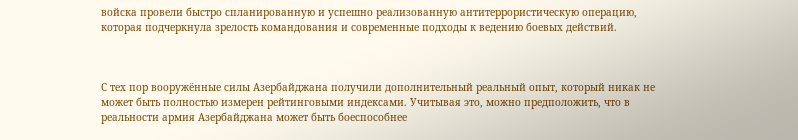войска провели быстро спланированную и успешно реализованную антитеррористическую операцию, которая подчеркнула зрелость командования и современные подходы к ведению боевых действий.



С тех пор вооружённые силы Азербайджана получили дополнительный реальный опыт, который никак не может быть полностью измерен рейтинговыми индексами. Учитывая это, можно предположить, что в реальности армия Азербайджана может быть боеспособнее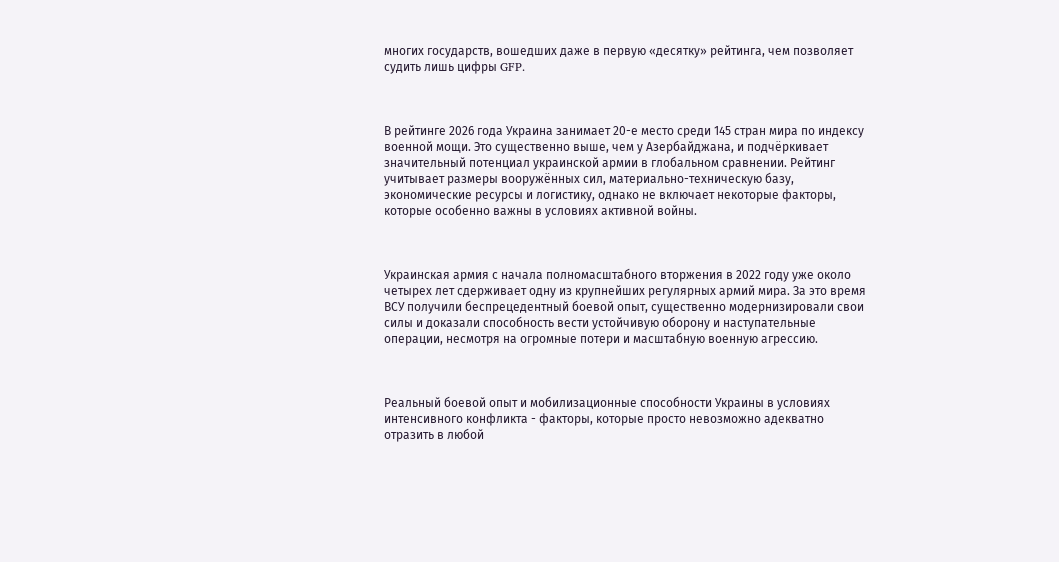многих государств, вошедших даже в первую «десятку» рейтинга, чем позволяет судить лишь цифры GFP.



В рейтинге 2026 года Украина занимает 20-е место среди 145 стран мира по индексу военной мощи. Это существенно выше, чем у Азербайджана, и подчёркивает значительный потенциал украинской армии в глобальном сравнении. Рейтинг учитывает размеры вооружённых сил, материально-техническую базу, экономические ресурсы и логистику, однако не включает некоторые факторы, которые особенно важны в условиях активной войны.



Украинская армия с начала полномасштабного вторжения в 2022 году уже около четырех лет сдерживает одну из крупнейших регулярных армий мира. За это время ВСУ получили беспрецедентный боевой опыт, существенно модернизировали свои силы и доказали способность вести устойчивую оборону и наступательные операции, несмотря на огромные потери и масштабную военную агрессию.



Реальный боевой опыт и мобилизационные способности Украины в условиях интенсивного конфликта - факторы, которые просто невозможно адекватно отразить в любой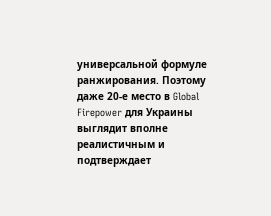универсальной формуле ранжирования. Поэтому даже 20-е место в Global Firepower для Украины выглядит вполне реалистичным и подтверждает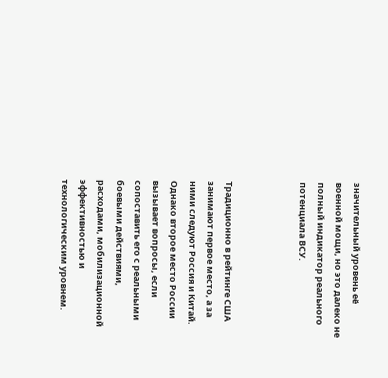значительный уровень её военной мощи, но это далеко не полный индикатор реального потенциала ВСУ.



Традиционно в рейтинге США занимают первое место, а за ними следуют Россия и Китай. Однако второе место России вызывает вопросы, если сопоставить его с реальными боевыми действиями, расходами, мобилизационной эффективностью и технологическим уровнем.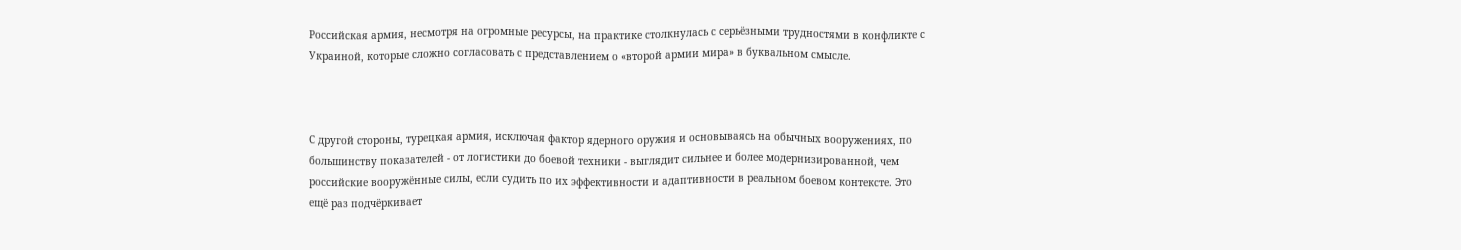Российская армия, несмотря на огромные ресурсы, на практике столкнулась с серьёзными трудностями в конфликте с Украиной, которые сложно согласовать с представлением о «второй армии мира» в буквальном смысле.



С другой стороны, турецкая армия, исключая фактор ядерного оружия и основываясь на обычных вооружениях, по большинству показателей - от логистики до боевой техники - выглядит сильнее и более модернизированной, чем российские вооружённые силы, если судить по их эффективности и адаптивности в реальном боевом контексте. Это ещё раз подчёркивает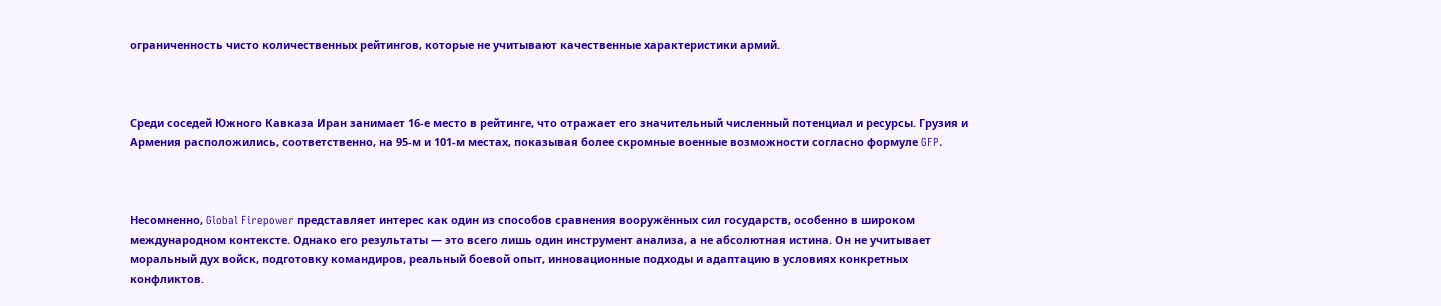ограниченность чисто количественных рейтингов, которые не учитывают качественные характеристики армий.



Среди соседей Южного Кавказа Иран занимает 16-е место в рейтинге, что отражает его значительный численный потенциал и ресурсы. Грузия и Армения расположились, соответственно, на 95-м и 101-м местах, показывая более скромные военные возможности согласно формуле GFP.



Несомненно, Global Firepower представляет интерес как один из способов сравнения вооружённых сил государств, особенно в широком международном контексте. Однако его результаты — это всего лишь один инструмент анализа, а не абсолютная истина. Он не учитывает моральный дух войск, подготовку командиров, реальный боевой опыт, инновационные подходы и адаптацию в условиях конкретных конфликтов.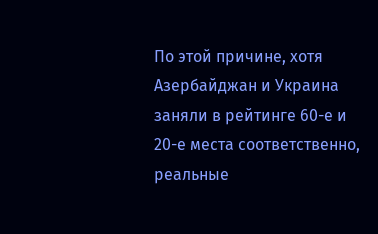По этой причине, хотя Азербайджан и Украина заняли в рейтинге 60-е и 20-е места соответственно, реальные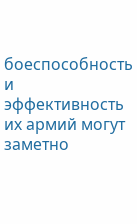боеспособность и эффективность их армий могут заметно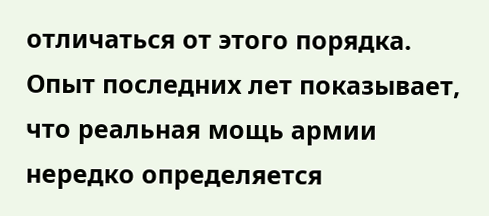отличаться от этого порядка. Опыт последних лет показывает, что реальная мощь армии нередко определяется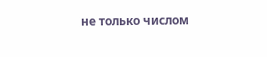не только числом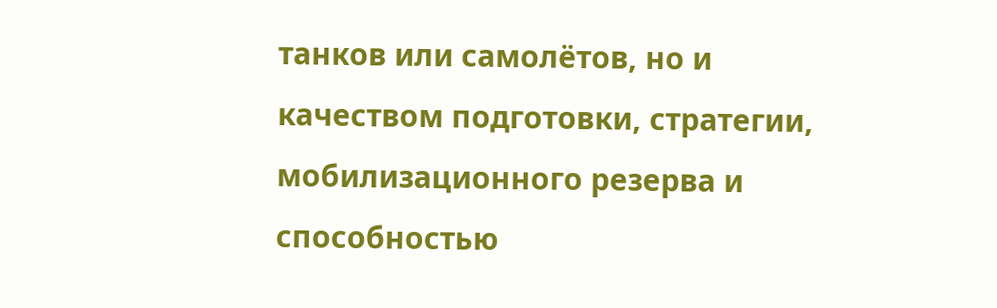танков или самолётов, но и качеством подготовки, стратегии, мобилизационного резерва и способностью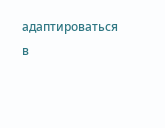адаптироваться в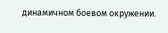динамичном боевом окружении.